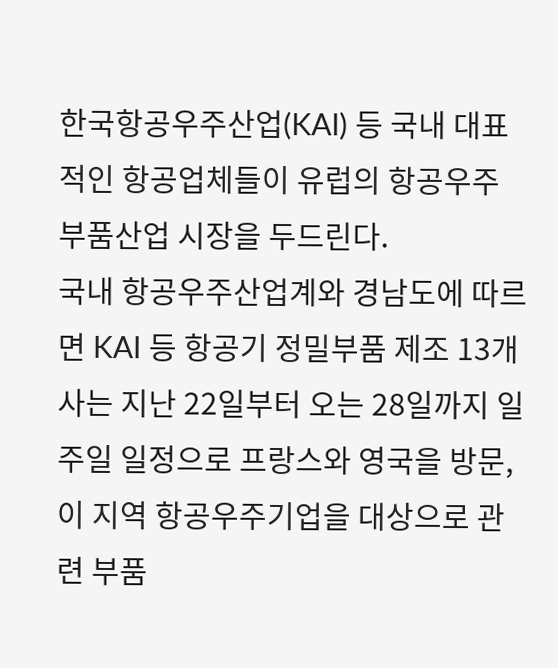한국항공우주산업(KAI) 등 국내 대표적인 항공업체들이 유럽의 항공우주 부품산업 시장을 두드린다.
국내 항공우주산업계와 경남도에 따르면 KAI 등 항공기 정밀부품 제조 13개사는 지난 22일부터 오는 28일까지 일주일 일정으로 프랑스와 영국을 방문, 이 지역 항공우주기업을 대상으로 관련 부품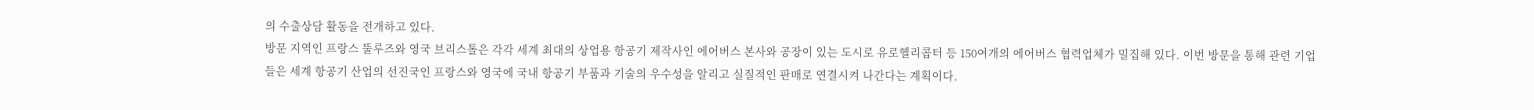의 수출상담 활동을 전개하고 있다.
방문 지역인 프랑스 뚤루즈와 영국 브리스톨은 각각 세계 최대의 상업용 항공기 제작사인 에어버스 본사와 공장이 있는 도시로 유로헬리콥터 등 150여개의 에어버스 협력업체가 밀집해 있다. 이번 방문을 통해 관련 기업들은 세계 항공기 산업의 선진국인 프랑스와 영국에 국내 항공기 부품과 기술의 우수성을 알리고 실질적인 판매로 연결시켜 나간다는 계획이다.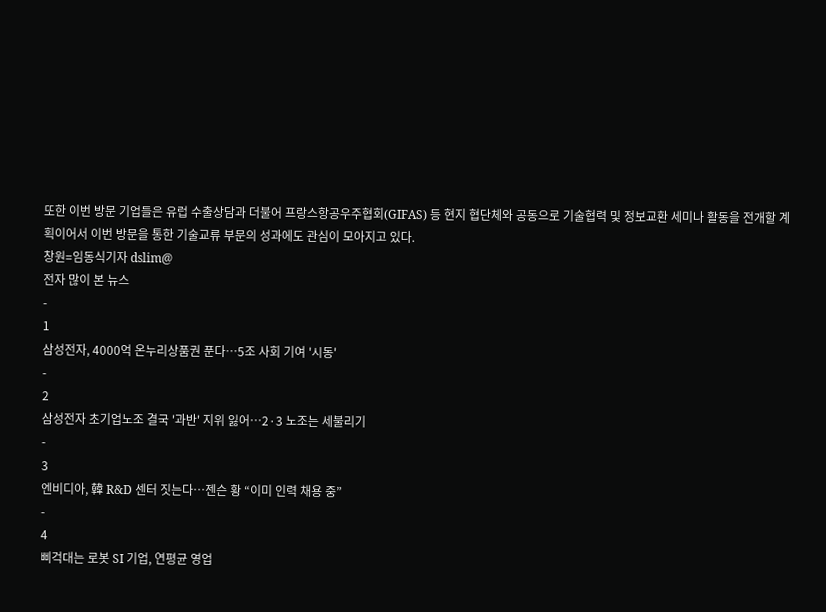또한 이번 방문 기업들은 유럽 수출상담과 더불어 프랑스항공우주협회(GIFAS) 등 현지 협단체와 공동으로 기술협력 및 정보교환 세미나 활동을 전개할 계획이어서 이번 방문을 통한 기술교류 부문의 성과에도 관심이 모아지고 있다.
창원=임동식기자 dslim@
전자 많이 본 뉴스
-
1
삼성전자, 4000억 온누리상품권 푼다…5조 사회 기여 '시동'
-
2
삼성전자 초기업노조 결국 '과반' 지위 잃어…2·3 노조는 세불리기
-
3
엔비디아, 韓 R&D 센터 짓는다…젠슨 황 “이미 인력 채용 중”
-
4
삐걱대는 로봇 SI 기업, 연평균 영업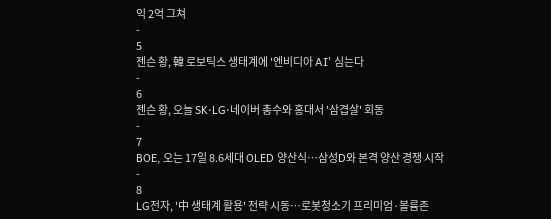익 2억 그쳐
-
5
젠슨 황, 韓 로보틱스 생태계에 '엔비디아 AI' 심는다
-
6
젠슨 황, 오늘 SK·LG·네이버 총수와 홍대서 '삼겹살' 회동
-
7
BOE, 오는 17일 8.6세대 OLED 양산식…삼성D와 본격 양산 경쟁 시작
-
8
LG전자, '中 생태계 활용' 전략 시동…로봇청소기 프리미엄·볼륨존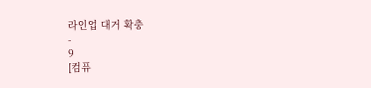라인업 대거 확충
-
9
[컴퓨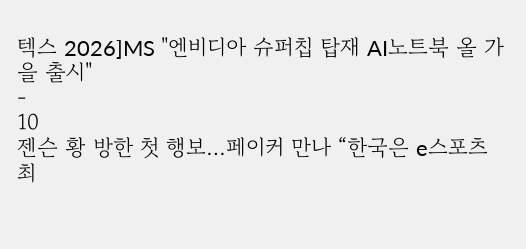텍스 2026]MS "엔비디아 슈퍼칩 탑재 AI노트북 올 가을 출시"
-
10
젠슨 황 방한 첫 행보…페이커 만나 “한국은 e스포츠 최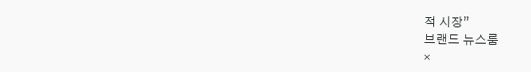적 시장”
브랜드 뉴스룸
×